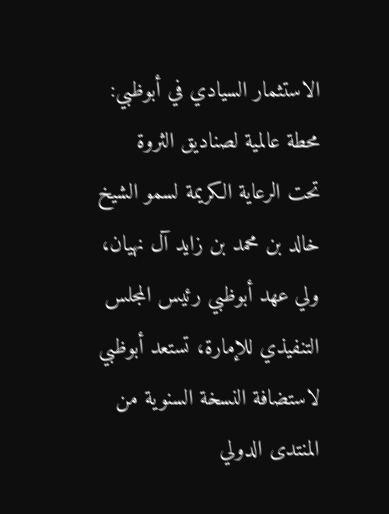الاستثمار السيادي في أبوظبي: محطة عالمية لصناديق الثروة
تحت الرعاية الكريمة لسمو الشيخ خالد بن محمد بن زايد آل نهيان، ولي عهد أبوظبي رئيس المجلس التنفيذي للإمارة، تستعد أبوظبي لاستضافة النسخة السنوية من المنتدى الدولي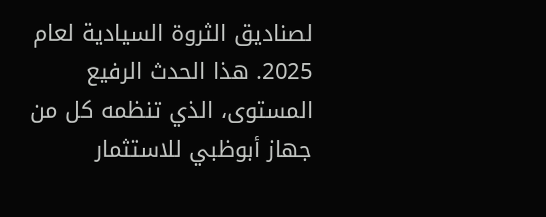لصناديق الثروة السيادية لعام 2025. هذا الحدث الرفيع المستوى، الذي تنظمه كل من جهاز أبوظبي للاستثمار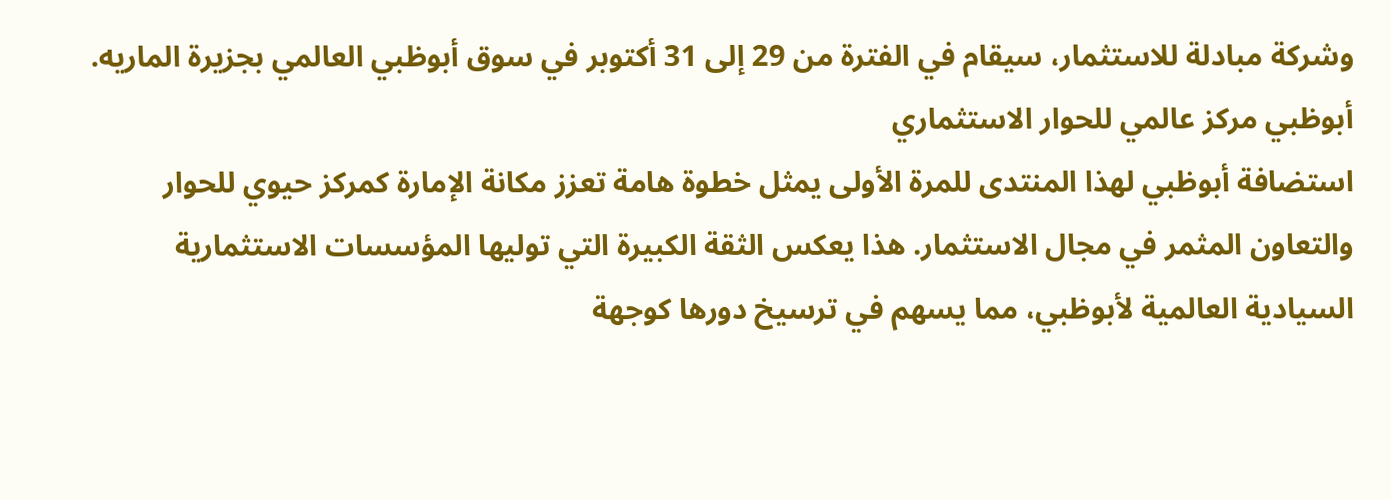وشركة مبادلة للاستثمار، سيقام في الفترة من 29 إلى 31 أكتوبر في سوق أبوظبي العالمي بجزيرة الماريه.
أبوظبي مركز عالمي للحوار الاستثماري
استضافة أبوظبي لهذا المنتدى للمرة الأولى يمثل خطوة هامة تعزز مكانة الإمارة كمركز حيوي للحوار والتعاون المثمر في مجال الاستثمار. هذا يعكس الثقة الكبيرة التي توليها المؤسسات الاستثمارية السيادية العالمية لأبوظبي، مما يسهم في ترسيخ دورها كوجهة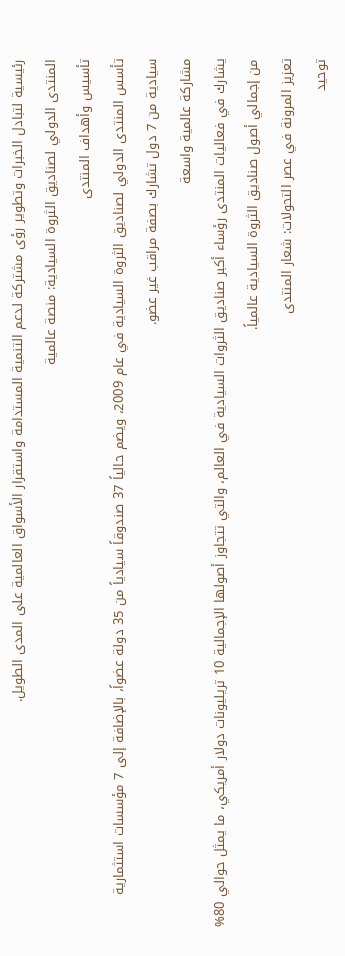رئيسية لتبادل الخبرات وتطوير رؤى مشتركة لدعم التنمية المستدامة واستقرار الأسواق العالمية على المدى الطويل.
المنتدى الدولي لصناديق الثروة السيادية: منصة عالمية
تأسيس وأهداف المنتدى
تأسس المنتدى الدولي لصناديق الثروة السيادية في عام 2009، ويضم حالياً 37 صندوقاً سيادياً من 35 دولة عضواً، بالإضافة إلى 7 مؤسسات استثمارية سيادية من 7 دول تشارك بصفة مراقب غير عضو.
مشاركة عالمية واسعة
يشارك في فعاليات المنتدى رؤساء أكبر صناديق الثروات السيادية في العالم، والتي تتجاوز أصولها الإجمالية 10 تريليونات دولار أمريكي، ما يمثل حوالي 80% من إجمالي أصول صناديق الثروة السيادية عالمياً.
تعزيز المرونة في عصر التحولات: شعار المنتدى
توحيد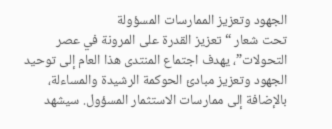الجهود وتعزيز الممارسات المسؤولة
تحت شعار “تعزيز القدرة على المرونة في عصر التحولات”، يهدف اجتماع المنتدى هذا العام إلى توحيد الجهود وتعزيز مبادئ الحوكمة الرشيدة والمساءلة، بالإضافة إلى ممارسات الاستثمار المسؤول. سيشهد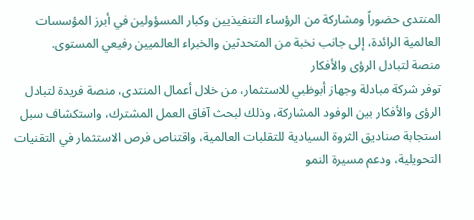المنتدى حضوراً ومشاركة من الرؤساء التنفيذيين وكبار المسؤولين في أبرز المؤسسات العالمية الرائدة، إلى جانب نخبة من المتحدثين والخبراء العالميين رفيعي المستوى.
منصة لتبادل الرؤى والأفكار
توفر شركة مبادلة وجهاز أبوظبي للاستثمار، من خلال أعمال المنتدى، منصة فريدة لتبادل الرؤى والأفكار بين الوفود المشاركة، وذلك لبحث آفاق العمل المشترك، واستكشاف سبل استجابة صناديق الثروة السيادية للتقلبات العالمية، واقتناص فرص الاستثمار في التقنيات التحويلية، ودعم مسيرة النمو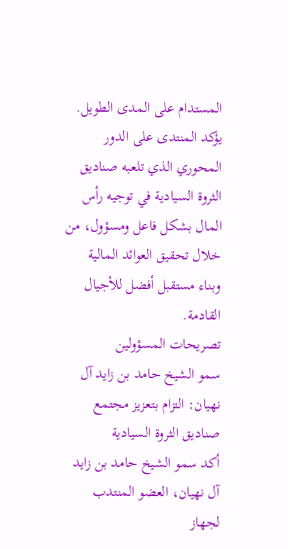المستدام على المدى الطويل. يؤكد المنتدى على الدور المحوري الذي تلعبه صناديق الثروة السيادية في توجيه رأس المال بشكل فاعل ومسؤول، من خلال تحقيق العوائد المالية وبناء مستقبل أفضل للأجيال القادمة.
تصريحات المسؤولين
سمو الشيخ حامد بن زايد آل نهيان: التزام بتعزيز مجتمع صناديق الثروة السيادية
أكد سمو الشيخ حامد بن زايد آل نهيان، العضو المنتدب لجهاز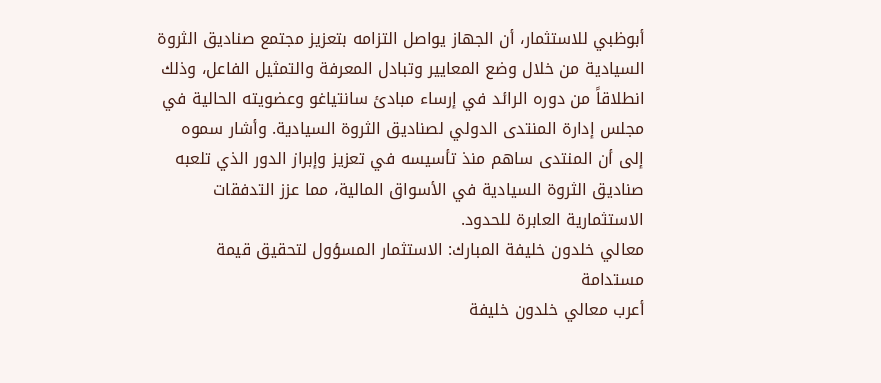أبوظبي للاستثمار، أن الجهاز يواصل التزامه بتعزيز مجتمع صناديق الثروة السيادية من خلال وضع المعايير وتبادل المعرفة والتمثيل الفاعل، وذلك انطلاقاً من دوره الرائد في إرساء مبادئ سانتياغو وعضويته الحالية في مجلس إدارة المنتدى الدولي لصناديق الثروة السيادية. وأشار سموه إلى أن المنتدى ساهم منذ تأسيسه في تعزيز وإبراز الدور الذي تلعبه صناديق الثروة السيادية في الأسواق المالية، مما عزز التدفقات الاستثمارية العابرة للحدود.
معالي خلدون خليفة المبارك: الاستثمار المسؤول لتحقيق قيمة مستدامة
أعرب معالي خلدون خليفة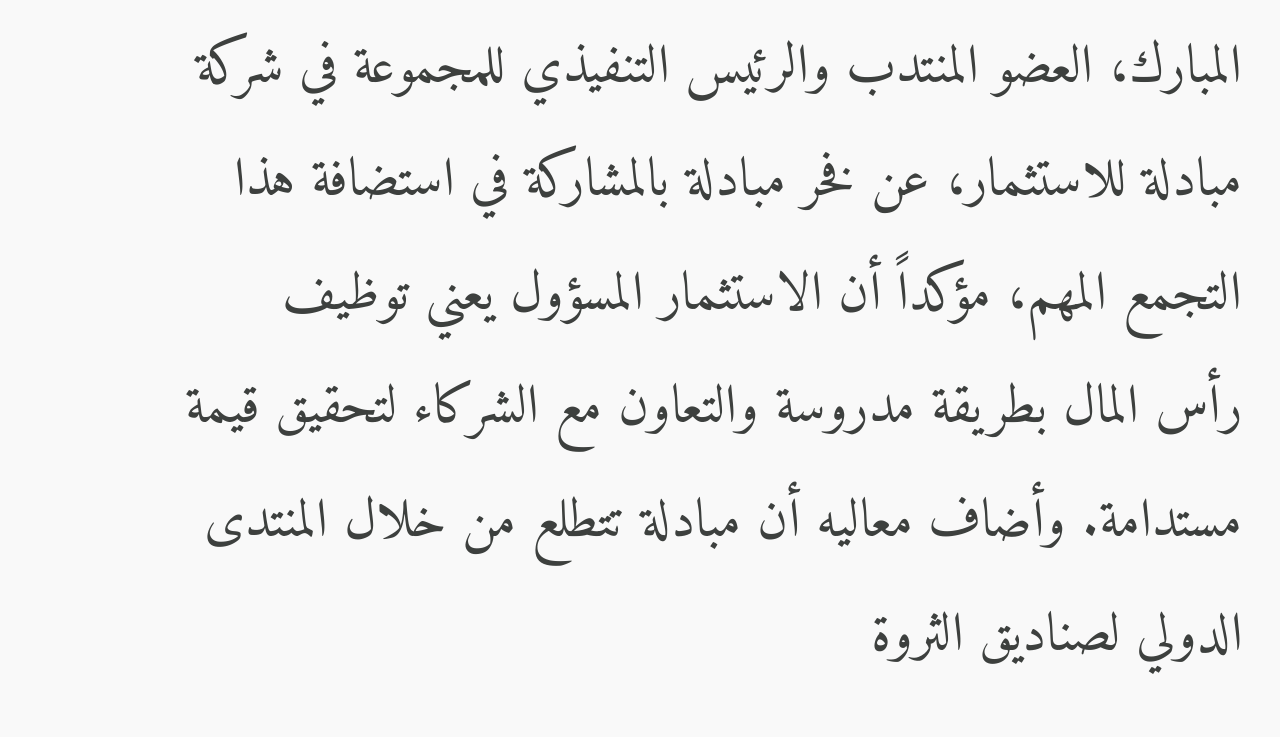المبارك، العضو المنتدب والرئيس التنفيذي للمجموعة في شركة مبادلة للاستثمار، عن فخر مبادلة بالمشاركة في استضافة هذا التجمع المهم، مؤكداً أن الاستثمار المسؤول يعني توظيف رأس المال بطريقة مدروسة والتعاون مع الشركاء لتحقيق قيمة مستدامة. وأضاف معاليه أن مبادلة تتطلع من خلال المنتدى الدولي لصناديق الثروة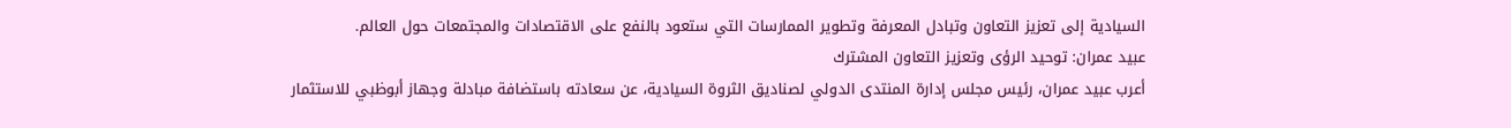السيادية إلى تعزيز التعاون وتبادل المعرفة وتطوير الممارسات التي ستعود بالنفع على الاقتصادات والمجتمعات حول العالم.
عبيد عمران: توحيد الرؤى وتعزيز التعاون المشترك
أعرب عبيد عمران، رئيس مجلس إدارة المنتدى الدولي لصناديق الثروة السيادية، عن سعادته باستضافة مبادلة وجهاز أبوظبي للاستثمار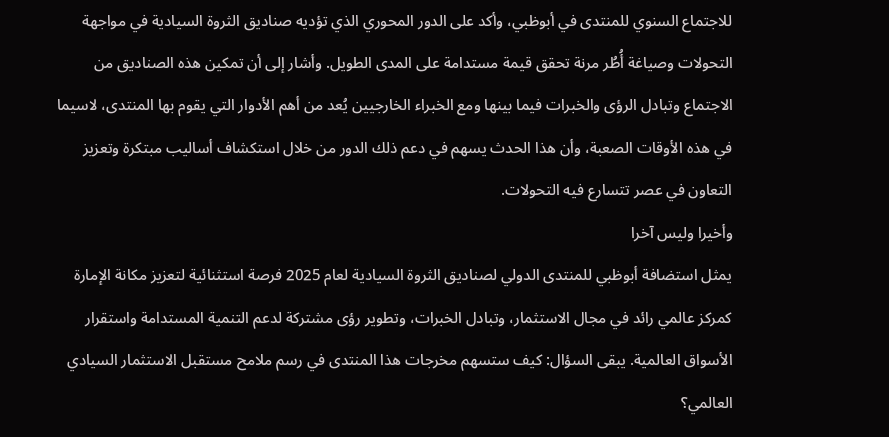للاجتماع السنوي للمنتدى في أبوظبي، وأكد على الدور المحوري الذي تؤديه صناديق الثروة السيادية في مواجهة التحولات وصياغة أُطُر مرنة تحقق قيمة مستدامة على المدى الطويل. وأشار إلى أن تمكين هذه الصناديق من الاجتماع وتبادل الرؤى والخبرات فيما بينها ومع الخبراء الخارجيين يُعد من أهم الأدوار التي يقوم بها المنتدى، لاسيما في هذه الأوقات الصعبة، وأن هذا الحدث يسهم في دعم ذلك الدور من خلال استكشاف أساليب مبتكرة وتعزيز التعاون في عصر تتسارع فيه التحولات.
وأخيرا وليس آخرا
يمثل استضافة أبوظبي للمنتدى الدولي لصناديق الثروة السيادية لعام 2025 فرصة استثنائية لتعزيز مكانة الإمارة كمركز عالمي رائد في مجال الاستثمار، وتبادل الخبرات، وتطوير رؤى مشتركة لدعم التنمية المستدامة واستقرار الأسواق العالمية. يبقى السؤال: كيف ستسهم مخرجات هذا المنتدى في رسم ملامح مستقبل الاستثمار السيادي العالمي؟